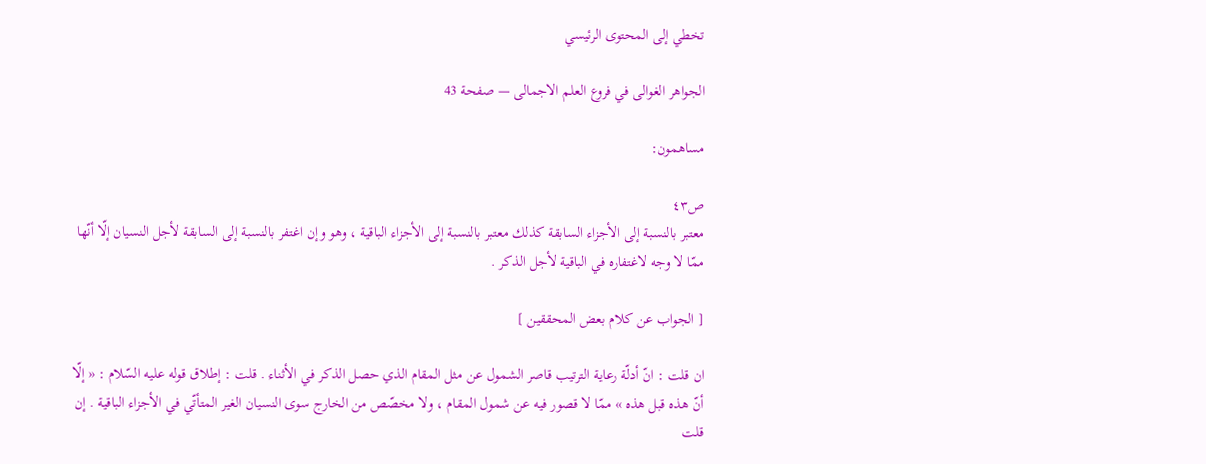تخطي إلى المحتوى الرئيسي

الجواهر الغوالى في فروع العلم الاجمالى — صفحة 43

مساهمون:

ص٤٣
معتبر بالنسبة إلى الأجزاء السابقة كذلك معتبر بالنسبة إلى الأجزاء الباقية ، وهو وإن اغتفر بالنسبة إلى السابقة لأجل النسيان إلّا أنّها ممّا لا وجه لاغتفاره في الباقية لأجل الذكر .

[ الجواب عن كلام بعض المحققين ]

ان قلت : انّ أدلّة رعاية الترتيب قاصر الشمول عن مثل المقام الذي حصل الذكر في الأثناء . قلت : إطلاق قوله عليه السّلام : « إلّا أنّ هذه قبل هذه » ممّا لا قصور فيه عن شمول المقام ، ولا مخصّص من الخارج سوى النسيان الغير المتأتّي في الأجزاء الباقية . إن قلت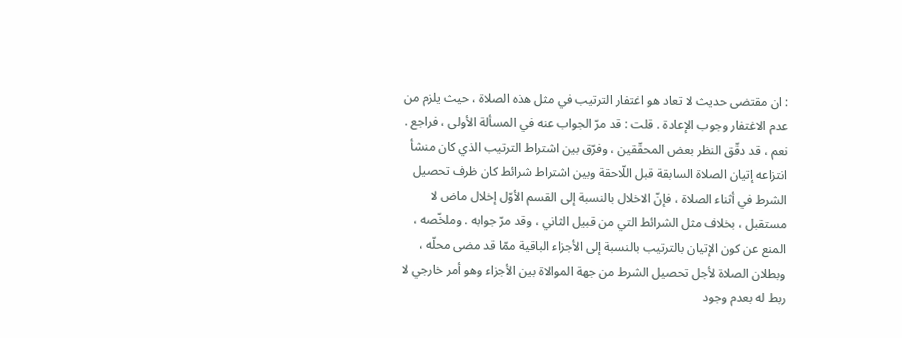: ان مقتضى حديث لا تعاد هو اغتفار الترتيب في مثل هذه الصلاة ، حيث يلزم من عدم الاغتفار وجوب الإعادة . قلت : قد مرّ الجواب عنه في المسألة الأولى ، فراجع . نعم ، قد دقّق النظر بعض المحقّقين ، وفرّق بين اشتراط الترتيب الذي كان منشأ انتزاعه إتيان الصلاة السابقة قبل اللّاحقة وبين اشتراط شرائط كان ظرف تحصيل الشرط في أثناء الصلاة ، فإنّ الاخلال بالنسبة إلى القسم الأوّل إخلال ماض لا مستقبل ، بخلاف مثل الشرائط التي من قبيل الثاني ، وقد مرّ جوابه . وملخّصه ، المنع عن كون الإتيان بالترتيب بالنسبة إلى الأجزاء الباقية ممّا قد مضى محلّه ، وبطلان الصلاة لأجل تحصيل الشرط من جهة الموالاة بين الأجزاء وهو أمر خارجي لا ربط له بعدم وجود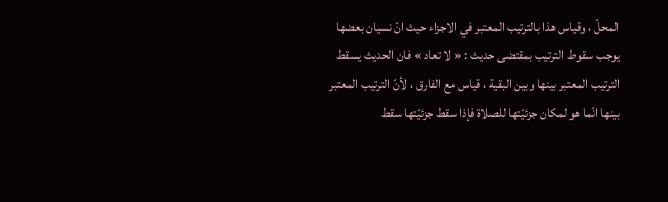المحلّ ، وقياس هذا بالترتيب المعتبر في الاجزاء حيث انّ نسيان بعضها يوجب سقوط الترتيب بمقتضى حديث : « لا تعاد » فان الحديث يسقط الترتيب المعتبر بينها وبين البقية ، قياس مع الفارق ، لأنّ الترتيب المعتبر بينها انّما هو لمكان جزئيّتها للصلاة فإذا سقط جزئيّتها سقط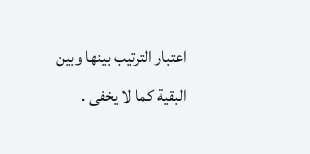اعتبار الترتيب بينها وبين البقية كما لا يخفى .